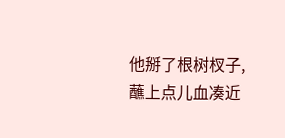他掰了根树杈子,蘸上点儿血凑近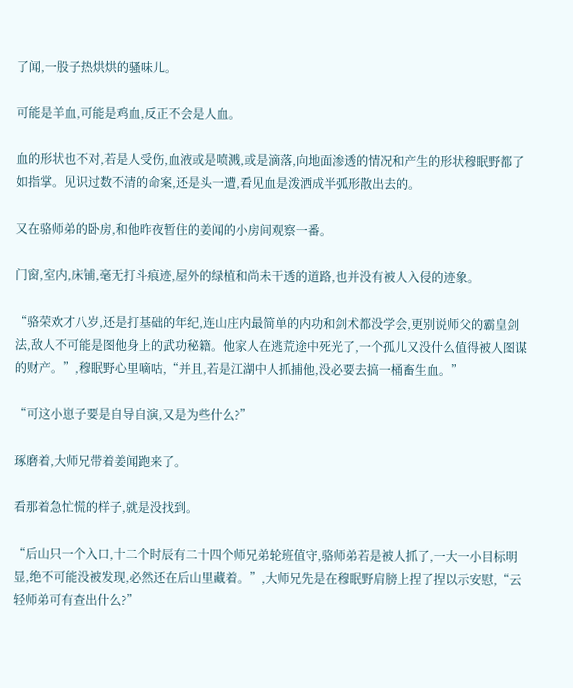了闻,一股子热烘烘的骚味儿。

可能是羊血,可能是鸡血,反正不会是人血。

血的形状也不对,若是人受伤,血液或是喷溅,或是滴落,向地面渗透的情况和产生的形状穆眠野都了如指掌。见识过数不清的命案,还是头一遭,看见血是泼洒成半弧形散出去的。

又在骆师弟的卧房,和他昨夜暂住的姜闻的小房间观察一番。

门窗,室内,床铺,毫无打斗痕迹,屋外的绿植和尚未干透的道路,也并没有被人入侵的迹象。

“骆荣欢才八岁,还是打基础的年纪,连山庄内最简单的内功和剑术都没学会,更别说师父的霸皇剑法,敌人不可能是图他身上的武功秘籍。他家人在逃荒途中死光了,一个孤儿又没什么值得被人图谋的财产。”,穆眠野心里嘀咕,“并且,若是江湖中人抓捕他,没必要去搞一桶畜生血。”

“可这小崽子要是自导自演,又是为些什么?”

琢磨着,大师兄带着姜闻跑来了。

看那着急忙慌的样子,就是没找到。

“后山只一个入口,十二个时辰有二十四个师兄弟轮班值守,骆师弟若是被人抓了,一大一小目标明显,绝不可能没被发现,必然还在后山里藏着。”,大师兄先是在穆眠野肩膀上捏了捏以示安慰,“云轻师弟可有查出什么?”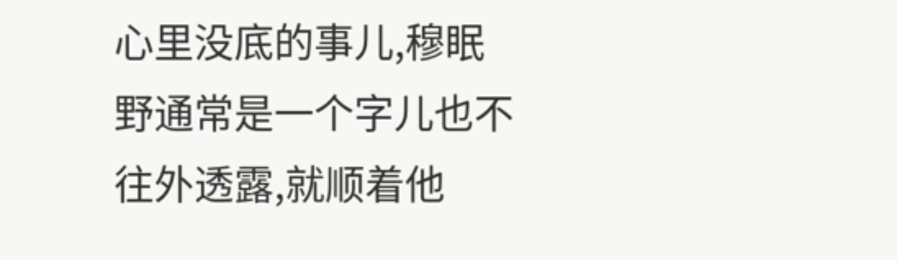心里没底的事儿,穆眠野通常是一个字儿也不往外透露,就顺着他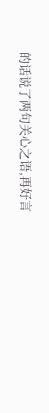的话说了两句关心之语,再好言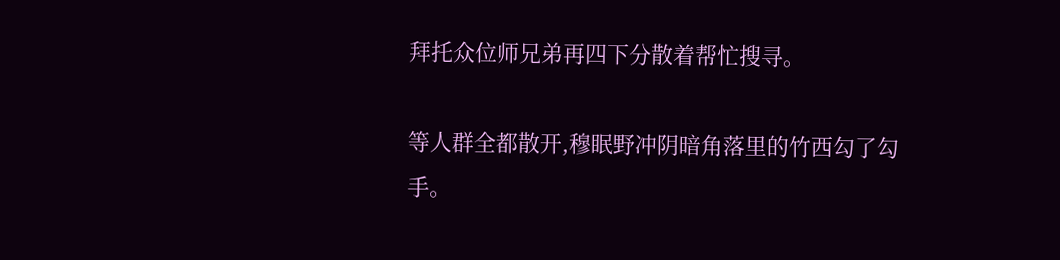拜托众位师兄弟再四下分散着帮忙搜寻。

等人群全都散开,穆眠野冲阴暗角落里的竹西勾了勾手。